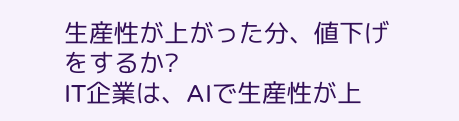生産性が上がった分、値下げをするか?
IT企業は、AIで生産性が上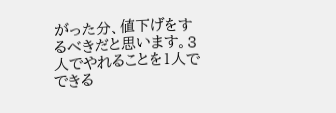がった分、値下げをするべきだと思います。3人でやれることを1人でできる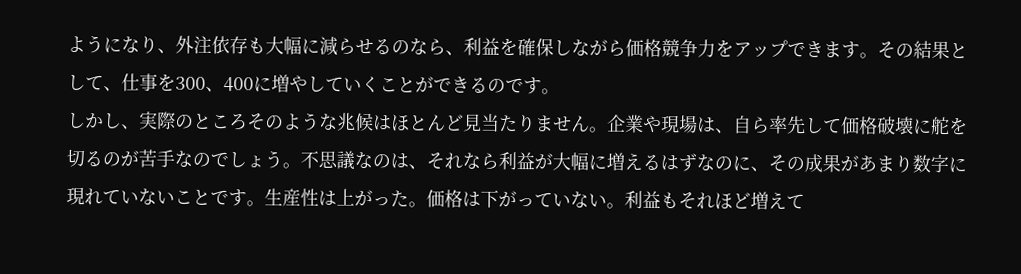ようになり、外注依存も大幅に減らせるのなら、利益を確保しながら価格競争力をアップできます。その結果として、仕事を300、400に増やしていくことができるのです。
しかし、実際のところそのような兆候はほとんど見当たりません。企業や現場は、自ら率先して価格破壊に舵を切るのが苦手なのでしょう。不思議なのは、それなら利益が大幅に増えるはずなのに、その成果があまり数字に現れていないことです。生産性は上がった。価格は下がっていない。利益もそれほど増えて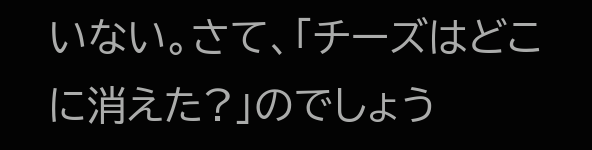いない。さて、「チーズはどこに消えた?」のでしょう